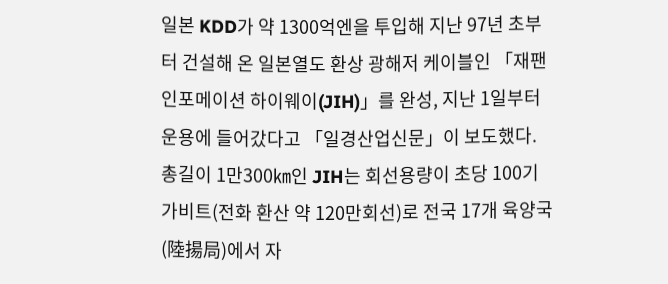일본 KDD가 약 1300억엔을 투입해 지난 97년 초부터 건설해 온 일본열도 환상 광해저 케이블인 「재팬 인포메이션 하이웨이(JIH)」를 완성, 지난 1일부터 운용에 들어갔다고 「일경산업신문」이 보도했다.
총길이 1만300㎞인 JIH는 회선용량이 초당 100기가비트(전화 환산 약 120만회선)로 전국 17개 육양국(陸揚局)에서 자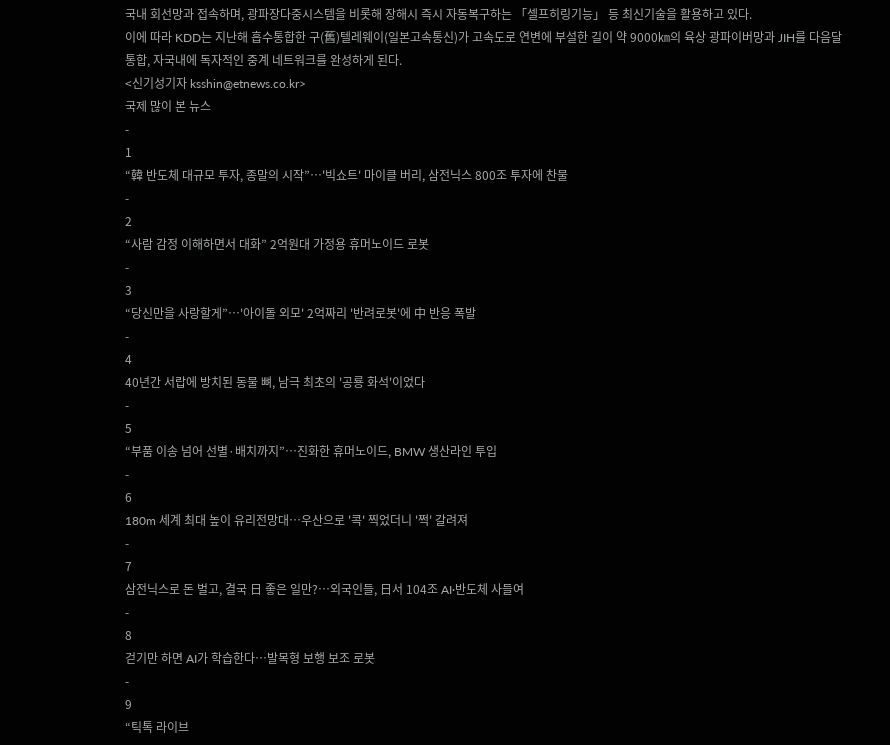국내 회선망과 접속하며, 광파장다중시스템을 비롯해 장해시 즉시 자동복구하는 「셀프히링기능」 등 최신기술을 활용하고 있다.
이에 따라 KDD는 지난해 흡수통합한 구(舊)텔레웨이(일본고속통신)가 고속도로 연변에 부설한 길이 약 9000㎞의 육상 광파이버망과 JIH를 다음달 통합, 자국내에 독자적인 중계 네트워크를 완성하게 된다.
<신기성기자 ksshin@etnews.co.kr>
국제 많이 본 뉴스
-
1
“韓 반도체 대규모 투자, 종말의 시작”…'빅쇼트' 마이클 버리, 삼전닉스 800조 투자에 찬물
-
2
“사람 감정 이해하면서 대화” 2억원대 가정용 휴머노이드 로봇
-
3
“당신만을 사랑할게”…'아이돌 외모' 2억짜리 '반려로봇'에 中 반응 폭발
-
4
40년간 서랍에 방치된 동물 뼈, 남극 최초의 '공룡 화석'이었다
-
5
“부품 이송 넘어 선별·배치까지”…진화한 휴머노이드, BMW 생산라인 투입
-
6
180m 세계 최대 높이 유리전망대…우산으로 '콕' 찍었더니 '쩍' 갈려져
-
7
삼전닉스로 돈 벌고, 결국 日 좋은 일만?…외국인들, 日서 104조 AI·반도체 사들여
-
8
걷기만 하면 AI가 학습한다…발목형 보행 보조 로봇
-
9
“틱톡 라이브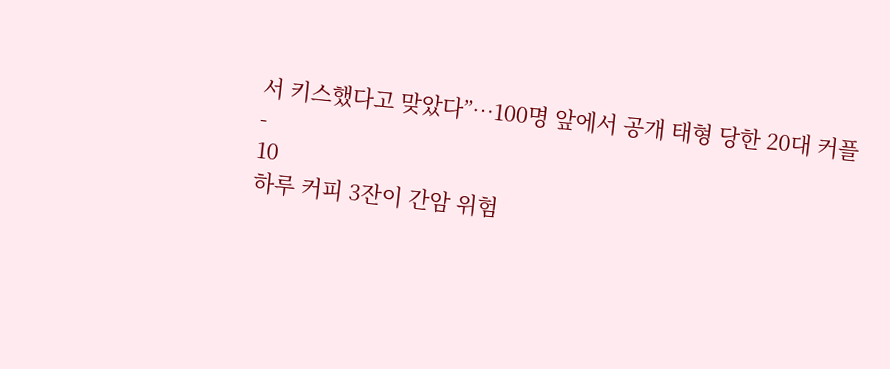서 키스했다고 맞았다”…100명 앞에서 공개 태형 당한 20대 커플
-
10
하루 커피 3잔이 간암 위험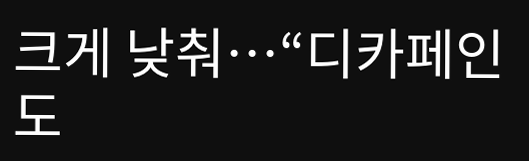크게 낮춰…“디카페인도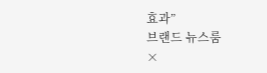효과”
브랜드 뉴스룸
×